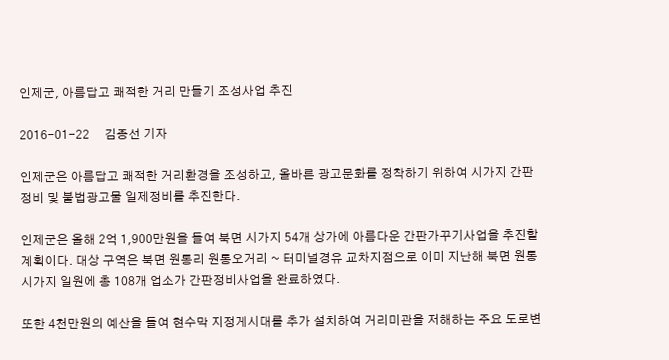인제군, 아름답고 쾌적한 거리 만들기 조성사업 추진

2016-01-22     김종선 기자

인제군은 아름답고 쾌적한 거리환경을 조성하고, 올바른 광고문화를 정착하기 위하여 시가지 간판 정비 및 불법광고물 일제정비를 추진한다.

인제군은 올해 2억 1,900만원을 들여 북면 시가지 54개 상가에 아름다운 간판가꾸기사업을 추진할 계획이다. 대상 구역은 북면 원통리 원통오거리 ~ 터미널경유 교차지점으로 이미 지난해 북면 원통 시가지 일원에 총 108개 업소가 간판정비사업을 완료하였다.

또한 4천만원의 예산을 들여 현수막 지정게시대를 추가 설치하여 거리미관을 저해하는 주요 도로변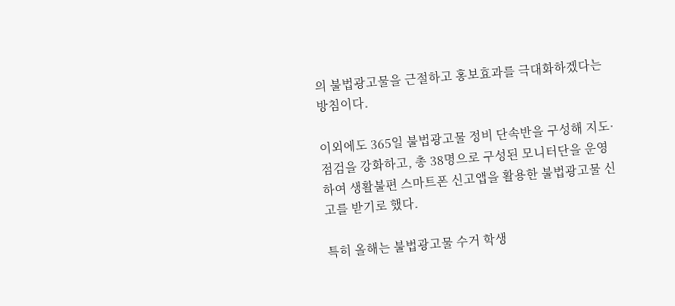의 불법광고물을 근절하고 홍보효과를 극대화하겠다는 방침이다.

이외에도 365일 불법광고물 정비 단속반을 구성해 지도·점검을 강화하고, 총 38명으로 구성된 모니터단을 운영하여 생활불편 스마트폰 신고앱을 활용한 불법광고물 신고를 받기로 했다.

특히 올해는 불법광고물 수거 학생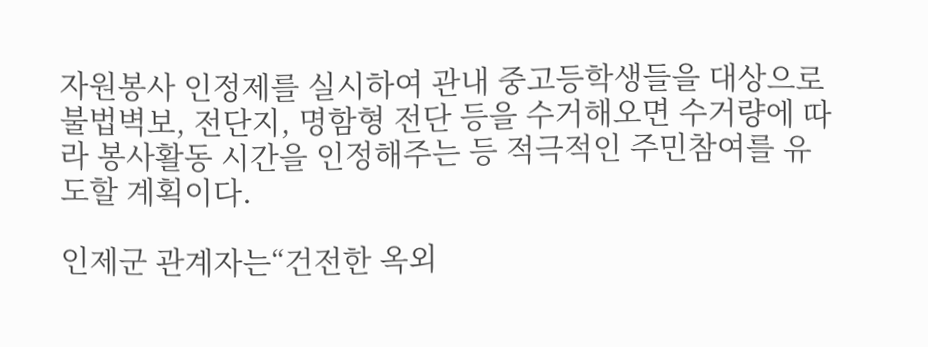자원봉사 인정제를 실시하여 관내 중고등학생들을 대상으로 불법벽보, 전단지, 명함형 전단 등을 수거해오면 수거량에 따라 봉사활동 시간을 인정해주는 등 적극적인 주민참여를 유도할 계획이다.

인제군 관계자는“건전한 옥외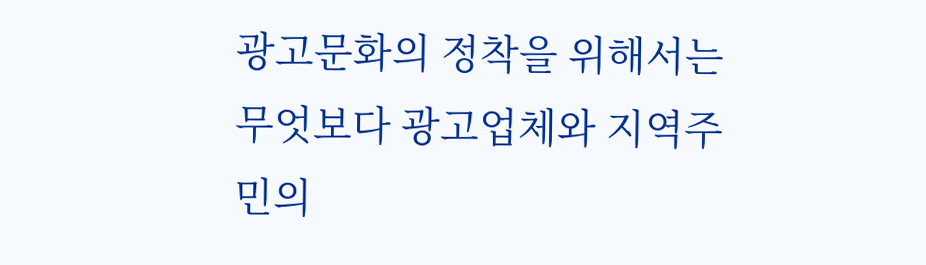광고문화의 정착을 위해서는 무엇보다 광고업체와 지역주민의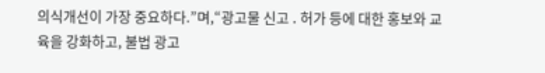의식개선이 가장 중요하다.”며,“광고물 신고 ․ 허가 등에 대한 홍보와 교육을 강화하고, 불법 광고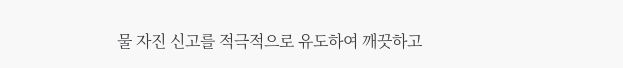물 자진 신고를 적극적으로 유도하여 깨끗하고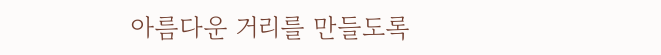아름다운 거리를 만들도록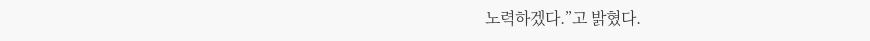노력하겠다.”고 밝혔다.